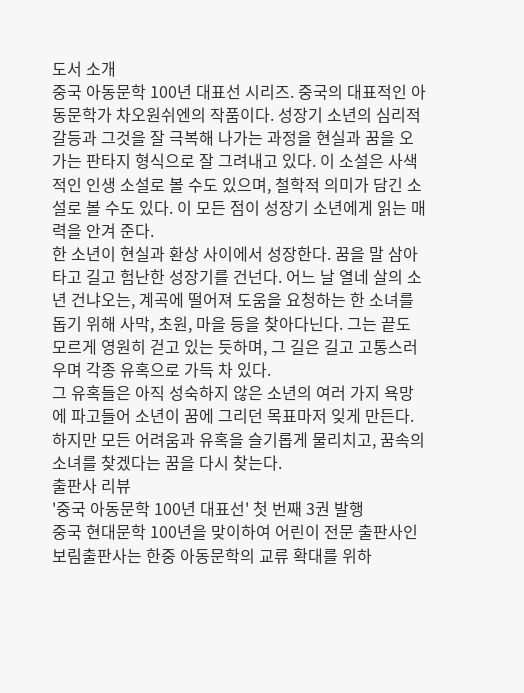도서 소개
중국 아동문학 100년 대표선 시리즈. 중국의 대표적인 아동문학가 차오원쉬엔의 작품이다. 성장기 소년의 심리적 갈등과 그것을 잘 극복해 나가는 과정을 현실과 꿈을 오가는 판타지 형식으로 잘 그려내고 있다. 이 소설은 사색적인 인생 소설로 볼 수도 있으며, 철학적 의미가 담긴 소설로 볼 수도 있다. 이 모든 점이 성장기 소년에게 읽는 매력을 안겨 준다.
한 소년이 현실과 환상 사이에서 성장한다. 꿈을 말 삼아 타고 길고 험난한 성장기를 건넌다. 어느 날 열네 살의 소년 건냐오는, 계곡에 떨어져 도움을 요청하는 한 소녀를 돕기 위해 사막, 초원, 마을 등을 찾아다닌다. 그는 끝도 모르게 영원히 걷고 있는 듯하며, 그 길은 길고 고통스러우며 각종 유혹으로 가득 차 있다.
그 유혹들은 아직 성숙하지 않은 소년의 여러 가지 욕망에 파고들어 소년이 꿈에 그리던 목표마저 잊게 만든다. 하지만 모든 어려움과 유혹을 슬기롭게 물리치고, 꿈속의 소녀를 찾겠다는 꿈을 다시 찾는다.
출판사 리뷰
'중국 아동문학 100년 대표선' 첫 번째 3권 발행
중국 현대문학 100년을 맞이하여 어린이 전문 출판사인 보림출판사는 한중 아동문학의 교류 확대를 위하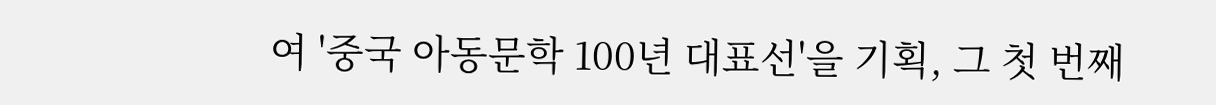여 '중국 아동문학 100년 대표선'을 기획, 그 첫 번째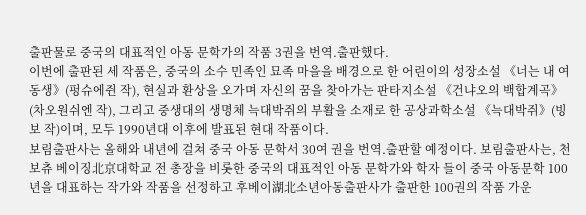출판물로 중국의 대표적인 아동 문학가의 작품 3권을 번역.출판했다.
이번에 출판된 세 작품은, 중국의 소수 민족인 묘족 마을을 배경으로 한 어린이의 성장소설 《너는 내 여동생》(펑슈에쥔 작), 현실과 환상을 오가며 자신의 꿈을 찾아가는 판타지소설 《건냐오의 백합계곡》(차오원쉬엔 작), 그리고 중생대의 생명체 늑대박쥐의 부활을 소재로 한 공상과학소설 《늑대박쥐》(빙보 작)이며, 모두 1990년대 이후에 발표된 현대 작품이다.
보림출판사는 올해와 내년에 걸쳐 중국 아동 문학서 30여 권을 번역.출판할 예정이다. 보림출판사는, 천보츄 베이징北京대학교 전 총장을 비롯한 중국의 대표적인 아동 문학가와 학자 들이 중국 아동문학 100년을 대표하는 작가와 작품을 선정하고 후베이湖北소년아동출판사가 출판한 100권의 작품 가운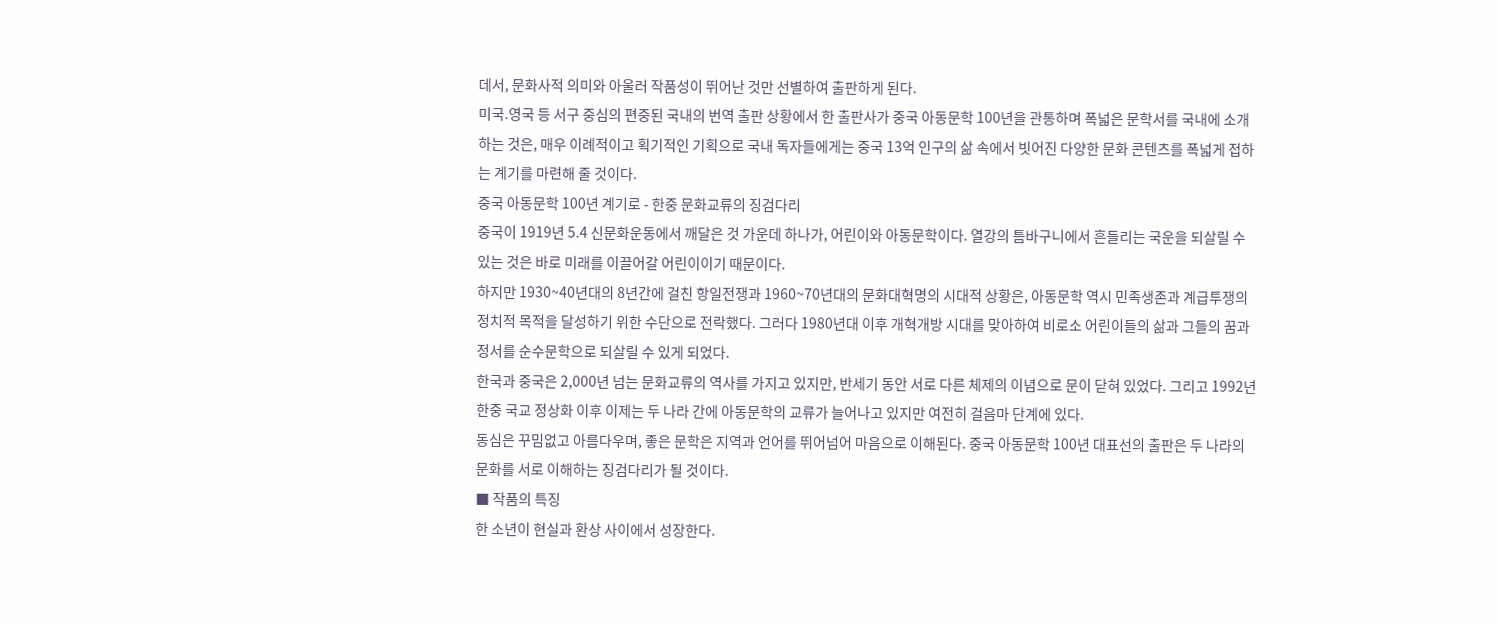데서, 문화사적 의미와 아울러 작품성이 뛰어난 것만 선별하여 출판하게 된다.
미국.영국 등 서구 중심의 편중된 국내의 번역 출판 상황에서 한 출판사가 중국 아동문학 100년을 관통하며 폭넓은 문학서를 국내에 소개하는 것은, 매우 이례적이고 획기적인 기획으로 국내 독자들에게는 중국 13억 인구의 삶 속에서 빗어진 다양한 문화 콘텐츠를 폭넓게 접하는 계기를 마련해 줄 것이다.
중국 아동문학 100년 계기로 - 한중 문화교류의 징검다리
중국이 1919년 5.4 신문화운동에서 깨달은 것 가운데 하나가, 어린이와 아동문학이다. 열강의 틈바구니에서 흔들리는 국운을 되살릴 수 있는 것은 바로 미래를 이끌어갈 어린이이기 때문이다.
하지만 1930~40년대의 8년간에 걸친 항일전쟁과 1960~70년대의 문화대혁명의 시대적 상황은, 아동문학 역시 민족생존과 계급투쟁의 정치적 목적을 달성하기 위한 수단으로 전락했다. 그러다 1980년대 이후 개혁개방 시대를 맞아하여 비로소 어린이들의 삶과 그들의 꿈과 정서를 순수문학으로 되살릴 수 있게 되었다.
한국과 중국은 2,000년 넘는 문화교류의 역사를 가지고 있지만, 반세기 동안 서로 다른 체제의 이념으로 문이 닫혀 있었다. 그리고 1992년 한중 국교 정상화 이후 이제는 두 나라 간에 아동문학의 교류가 늘어나고 있지만 여전히 걸음마 단계에 있다.
동심은 꾸밈없고 아름다우며, 좋은 문학은 지역과 언어를 뛰어넘어 마음으로 이해된다. 중국 아동문학 100년 대표선의 출판은 두 나라의 문화를 서로 이해하는 징검다리가 될 것이다.
■ 작품의 특징
한 소년이 현실과 환상 사이에서 성장한다.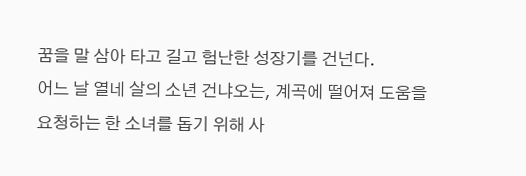꿈을 말 삼아 타고 길고 험난한 성장기를 건넌다.
어느 날 열네 살의 소년 건냐오는, 계곡에 떨어져 도움을 요청하는 한 소녀를 돕기 위해 사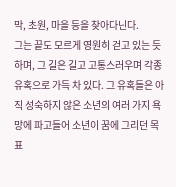막, 초원, 마을 등을 찾아다닌다.
그는 끝도 모르게 영원히 걷고 있는 듯하며, 그 길은 길고 고통스러우며 각종 유혹으로 가득 차 있다. 그 유혹들은 아직 성숙하지 않은 소년의 여러 가지 욕망에 파고들어 소년이 꿈에 그리던 목표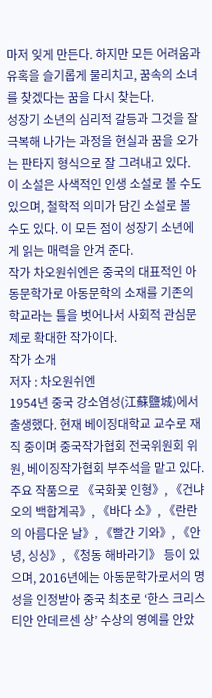마저 잊게 만든다. 하지만 모든 어려움과 유혹을 슬기롭게 물리치고, 꿈속의 소녀를 찾겠다는 꿈을 다시 찾는다.
성장기 소년의 심리적 갈등과 그것을 잘 극복해 나가는 과정을 현실과 꿈을 오가는 판타지 형식으로 잘 그려내고 있다. 이 소설은 사색적인 인생 소설로 볼 수도 있으며, 철학적 의미가 담긴 소설로 볼 수도 있다. 이 모든 점이 성장기 소년에게 읽는 매력을 안겨 준다.
작가 차오원쉬엔은 중국의 대표적인 아동문학가로 아동문학의 소재를 기존의 학교라는 틀을 벗어나서 사회적 관심문제로 확대한 작가이다.
작가 소개
저자 : 차오원쉬엔
1954년 중국 강소염성(江蘇鹽城)에서 출생했다. 현재 베이징대학교 교수로 재직 중이며 중국작가협회 전국위원회 위원, 베이징작가협회 부주석을 맡고 있다. 주요 작품으로 《국화꽃 인형》, 《건냐오의 백합계곡》, 《바다 소》, 《란란의 아름다운 날》, 《빨간 기와》, 《안녕, 싱싱》, 《청동 해바라기》 등이 있으며, 2016년에는 아동문학가로서의 명성을 인정받아 중국 최초로 ‘한스 크리스티안 안데르센 상’ 수상의 영예를 안았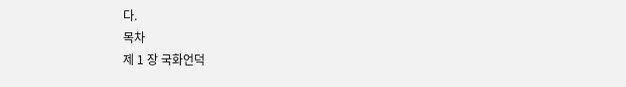다.
목차
제 1 장 국화언덕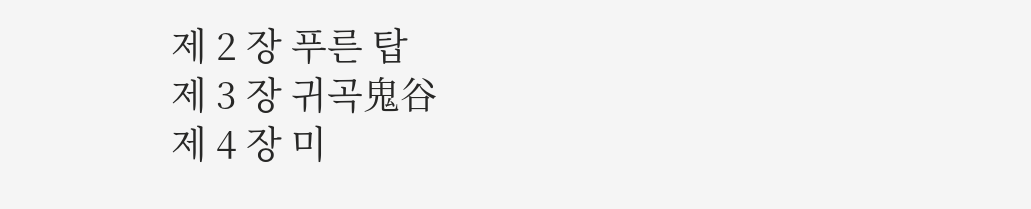제 2 장 푸른 탑
제 3 장 귀곡鬼谷
제 4 장 미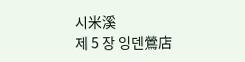시米溪
제 5 장 잉덴鶯店